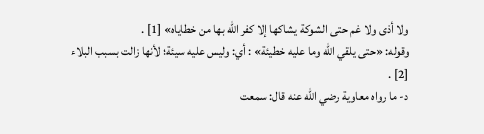ولا أذى ولا غم حتى الشوكة يشاكها إلا كفر الله بها من خطاياه» [1] .
وقوله: «حتى يلقي الله وما عليه خطيئة» : أي: وليس عليه سيئة؛ لأنها زالت بسبب البلاء [2] .
د- ما رواه معاوية رضي الله عنه قال: سمعت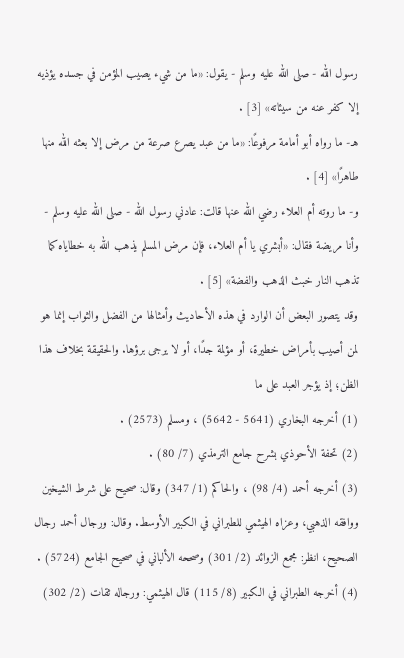رسول الله - صلى الله عليه وسلم - يقول: «ما من شيء يصيب المؤمن في جسده يؤذيه إلا كفر عنه من سيئاته» [3] .
هـ- ما رواه أبو أمامة مرفوعًا: «ما من عبد يصرع صرعة من مرض إلا بعثه الله منها طاهرًا» [4] .
و- ما روته أم العلاء رضي الله عنها قالت: عادني رسول الله - صلى الله عليه وسلم - وأنا مريضة فقال: «أبشري يا أم العلاء، فإن مرض المسلم يذهب الله به خطاياه كما تذهب النار خبث الذهب والفضة» [5] .
وقد يتصور البعض أن الوارد في هذه الأحاديث وأمثالها من الفضل والثواب إنما هو لمن أصيب بأمراض خطيرة، أو مؤلمة جدًا، أو لا يرجى برؤها. والحقيقة بخلاف هذا الظن؛ إذ يؤجر العبد على ما
(1) أخرجه البخاري (5641 - 5642) ، ومسلم (2573) .
(2) تحفة الأحوذي بشرح جامع الترمذي (7/ 80) .
(3) أخرجه أحمد (4/ 98) ، والحاكم (1/ 347) وقال: صحيح على شرط الشيخين ووافقه الذهبي، وعزاه الهيثمي للطبراني في الكبير الأوسط. وقال: ورجال أحمد رجال الصحيح، انظر: مجمع الزوائد (2/ 301) وصححه الألباني في صحيح الجامع (5724) .
(4) أخرجه الطبراني في الكبير (8/ 115) قال الهيثمي: ورجاله ثقات (2/ 302)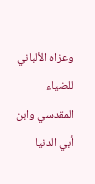وعزاه الألباني للضياء المقدسي وابن أبي الدنيا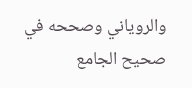والروياني وصححه في صحيح الجامع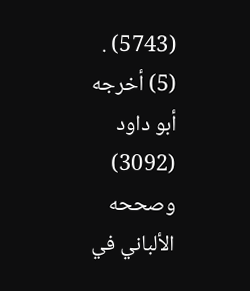(5743) .
(5) أخرجه أبو داود (3092) وصححه الألباني في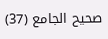صحيح الجامع (37)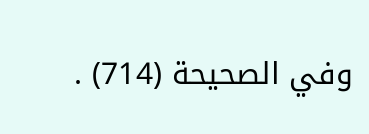وفي الصحيحة (714) .